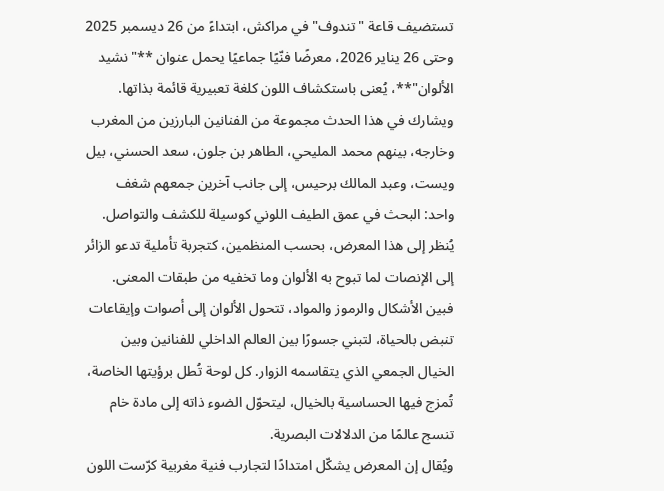تستضيف قاعة "تندوف" في مراكش، ابتداءً من 26 ديسمبر 2025 وحتى 26 يناير 2026، معرضًا فنّيًا جماعيًا يحمل عنوان **"نشيد الألوان"**، يُعنى باستكشاف اللون كلغة تعبيرية قائمة بذاتها. ويشارك في هذا الحدث مجموعة من الفنانين البارزين من المغرب وخارجه، بينهم محمد المليحي، الطاهر بن جلون، سعد الحسني، بيل ويست، وعبد المالك برحيس، إلى جانب آخرين جمعهم شغف واحد: البحث في عمق الطيف اللوني كوسيلة للكشف والتواصل.
يُنظر إلى هذا المعرض، بحسب المنظمين، كتجربة تأملية تدعو الزائر إلى الإنصات لما تبوح به الألوان وما تخفيه من طبقات المعنى. فبين الأشكال والرموز والمواد، تتحول الألوان إلى أصوات وإيقاعات تنبض بالحياة، لتبني جسورًا بين العالم الداخلي للفنانين وبين الخيال الجمعي الذي يتقاسمه الزوار. كل لوحة تُطل برؤيتها الخاصة، تُمزج فيها الحساسية بالخيال، ليتحوّل الضوء ذاته إلى مادة خام تنسج عالمًا من الدلالات البصرية.
ويُقال إن المعرض يشكّل امتدادًا لتجارب فنية مغربية كرّست اللون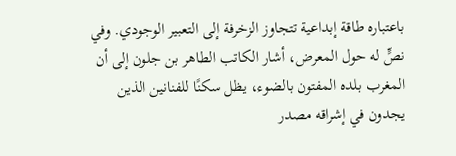باعتباره طاقة إبداعية تتجاوز الزخرفة إلى التعبير الوجودي. وفي نصٍّ له حول المعرض، أشار الكاتب الطاهر بن جلون إلى أن المغرب بلده المفتون بالضوء، يظل سكنًا للفنانين الذين يجدون في إشراقه مصدر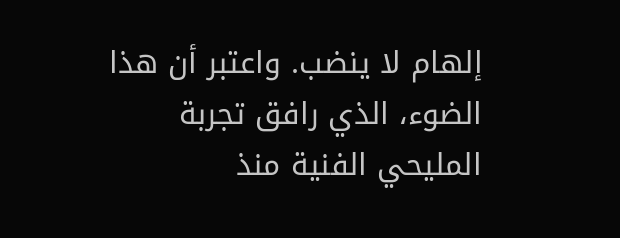إلهام لا ينضب. واعتبر أن هذا الضوء، الذي رافق تجربة المليحي الفنية منذ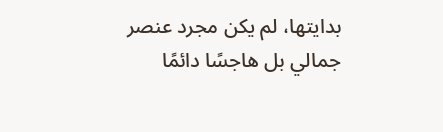بدايتها، لم يكن مجرد عنصر جمالي بل هاجسًا دائمًا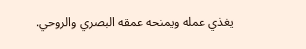يغذي عمله ويمنحه عمقه البصري والروحي.